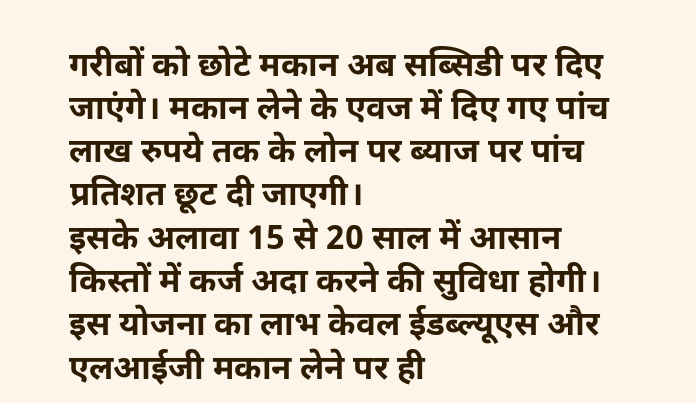गरीबों को छोटे मकान अब सब्सिडी पर दिए जाएंगे। मकान लेने के एवज में दिए गए पांच लाख रुपये तक के लोन पर ब्याज पर पांच प्रतिशत छूट दी जाएगी।
इसके अलावा 15 से 20 साल में आसान किस्तों में कर्ज अदा करने की सुविधा होगी।
इस योजना का लाभ केवल ईडब्ल्यूएस और एलआईजी मकान लेने पर ही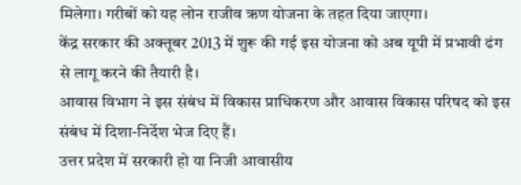मिलेगा। गरीबों को यह लोन राजीव ऋण योजना के तहत दिया जाएगा।
केंद्र सरकार की अक्तूबर 2013 में शुरू की गई इस योजना को अब यूपी में प्रभावी ढंग से लागू करने की तैयारी है।
आवास विभाग ने इस संबंध में विकास प्राधिकरण और आवास विकास परिषद को इस संबंध में दिशा-निर्देश भेज दिए हैं।
उत्तर प्रदेश में सरकारी हो या निजी आवासीय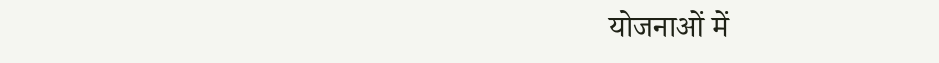योजनाओं में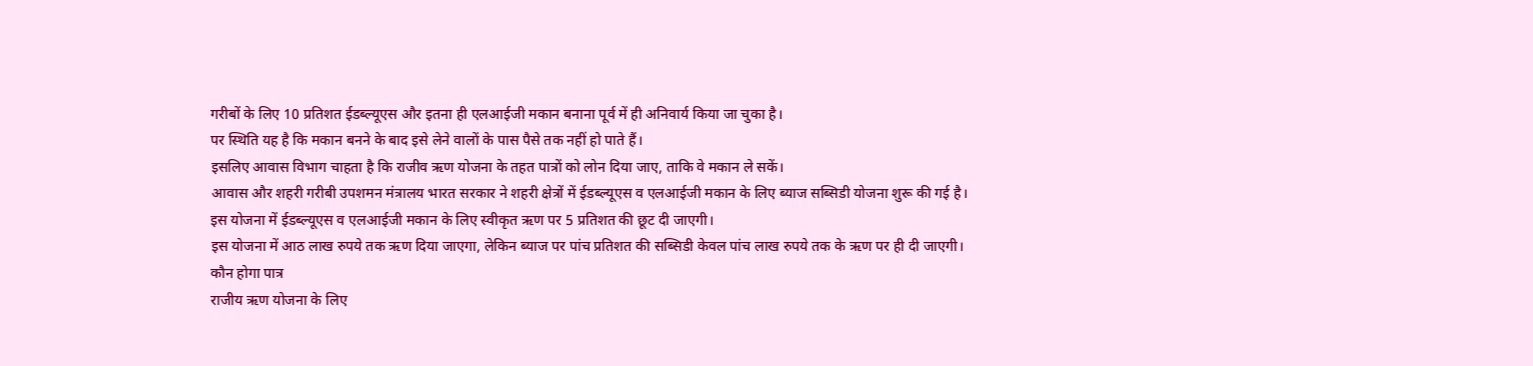गरीबों के लिए 10 प्रतिशत ईडब्ल्यूएस और इतना ही एलआईजी मकान बनाना पूर्व में ही अनिवार्य किया जा चुका है।
पर स्थिति यह है कि मकान बनने के बाद इसे लेने वालों के पास पैसे तक नहीं हो पाते हैं।
इसलिए आवास विभाग चाहता है कि राजीव ऋण योजना के तहत पात्रों को लोन दिया जाए, ताकि वे मकान ले सकें।
आवास और शहरी गरीबी उपशमन मंत्रालय भारत सरकार ने शहरी क्षेत्रों में ईडब्ल्यूएस व एलआईजी मकान के लिए ब्याज सब्सिडी योजना शुरू की गई है।
इस योजना में ईडब्ल्यूएस व एलआईजी मकान के लिए स्वीकृत ऋण पर 5 प्रतिशत की छूट दी जाएगी।
इस योजना में आठ लाख रुपये तक ऋण दिया जाएगा, लेकिन ब्याज पर पांच प्रतिशत की सब्सिडी केवल पांच लाख रुपये तक के ऋण पर ही दी जाएगी।
कौन होगा पात्र
राजीय ऋण योजना के लिए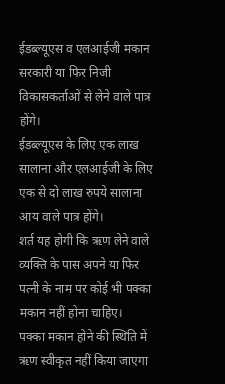ईडब्ल्यूएस व एलआईजी मकान सरकारी या फिर निजी विकासकर्ताओं से लेने वाले पात्र होंगे।
ईडब्ल्यूएस के लिए एक लाख सालाना और एलआईजी के लिए एक से दो लाख रुपये सालाना आय वाले पात्र होंगे।
शर्त यह होगी कि ऋण लेने वाले व्यक्ति के पास अपने या फिर पत्नी के नाम पर कोई भी पक्का मकान नहीं होना चाहिए।
पक्का मकान होने की स्थिति में ऋण स्वीकृत नहीं किया जाएगा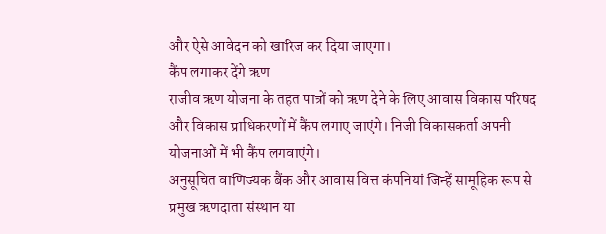और ऐसे आवेदन को खारिज कर दिया जाएगा।
कैंप लगाकर देंगे ऋण
राजीव ऋण योजना के तहत पात्रों को ऋण देने के लिए आवास विकास परिषद और विकास प्राधिकरणों में कैंप लगाए जाएंगे। निजी विकासकर्ता अपनी योजनाओं में भी कैंप लगवाएंगे।
अनुसूचित वाणिज्यक बैंक और आवास वित्त कंपनियां जिन्हें सामूहिक रूप से प्रमुख ऋणदाता संस्थान या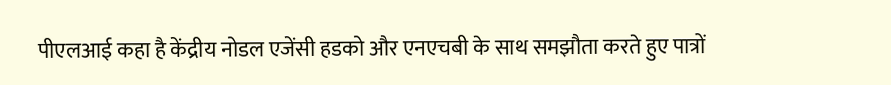पीएलआई कहा है केंद्रीय नोडल एजेंसी हडको और एनएचबी के साथ समझौता करते हुए पात्रों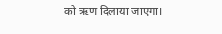को ऋण दिलाया जाएगा।